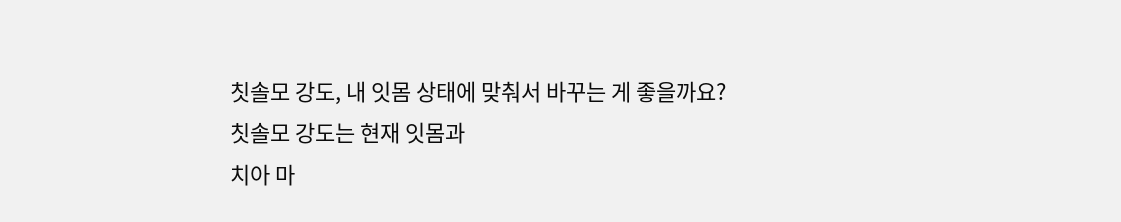칫솔모 강도, 내 잇몸 상태에 맞춰서 바꾸는 게 좋을까요?
칫솔모 강도는 현재 잇몸과
치아 마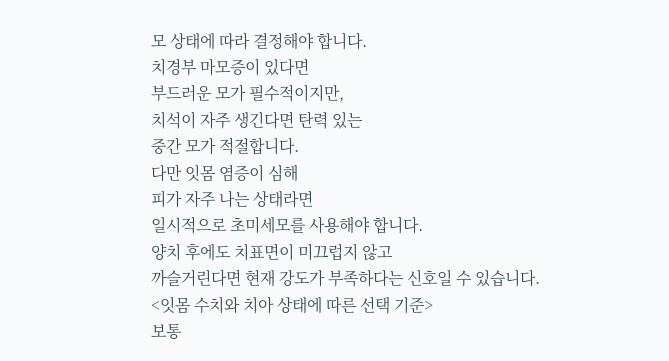모 상태에 따라 결정해야 합니다.
치경부 마모증이 있다면
부드러운 모가 필수적이지만,
치석이 자주 생긴다면 탄력 있는
중간 모가 적절합니다.
다만 잇몸 염증이 심해
피가 자주 나는 상태라면
일시적으로 초미세모를 사용해야 합니다.
양치 후에도 치표면이 미끄럽지 않고
까슬거린다면 현재 강도가 부족하다는 신호일 수 있습니다.
<잇몸 수치와 치아 상태에 따른 선택 기준>
보통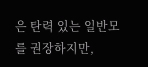은 탄력 있는 일반모를 권장하지만,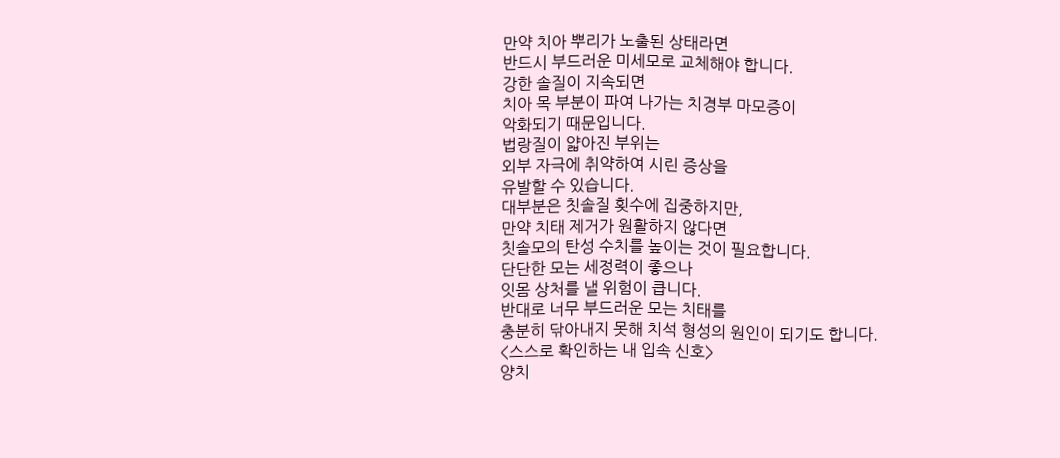만약 치아 뿌리가 노출된 상태라면
반드시 부드러운 미세모로 교체해야 합니다.
강한 솔질이 지속되면
치아 목 부분이 파여 나가는 치경부 마모증이
악화되기 때문입니다.
법랑질이 얇아진 부위는
외부 자극에 취약하여 시린 증상을
유발할 수 있습니다.
대부분은 칫솔질 횟수에 집중하지만,
만약 치태 제거가 원활하지 않다면
칫솔모의 탄성 수치를 높이는 것이 필요합니다.
단단한 모는 세정력이 좋으나
잇몸 상처를 낼 위험이 큽니다.
반대로 너무 부드러운 모는 치태를
충분히 닦아내지 못해 치석 형성의 원인이 되기도 합니다.
<스스로 확인하는 내 입속 신호>
양치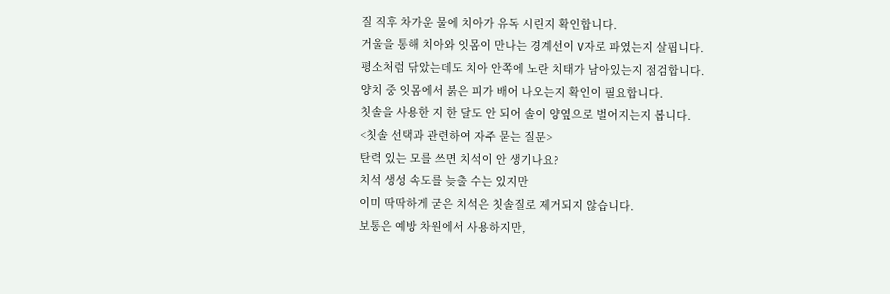질 직후 차가운 물에 치아가 유독 시린지 확인합니다.
거울을 통해 치아와 잇몸이 만나는 경계선이 V자로 파였는지 살핍니다.
평소처럼 닦았는데도 치아 안쪽에 노란 치태가 남아있는지 점검합니다.
양치 중 잇몸에서 붉은 피가 배어 나오는지 확인이 필요합니다.
칫솔을 사용한 지 한 달도 안 되어 솔이 양옆으로 벌어지는지 봅니다.
<칫솔 선택과 관련하여 자주 묻는 질문>
탄력 있는 모를 쓰면 치석이 안 생기나요?
치석 생성 속도를 늦출 수는 있지만
이미 딱딱하게 굳은 치석은 칫솔질로 제거되지 않습니다.
보통은 예방 차원에서 사용하지만,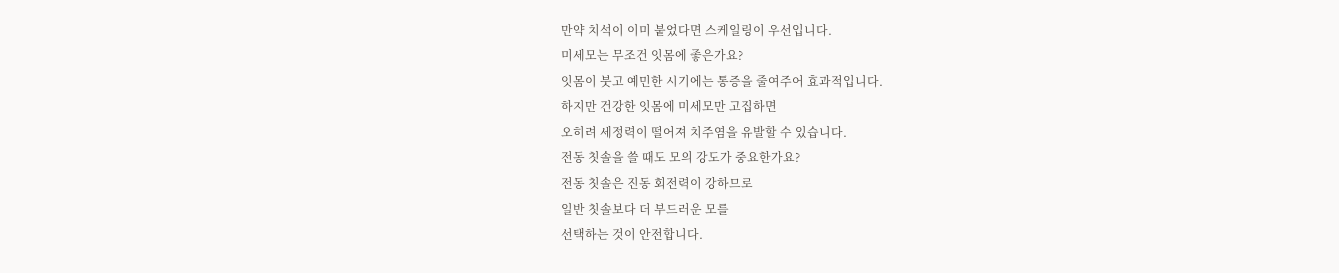만약 치석이 이미 붙었다면 스케일링이 우선입니다.
미세모는 무조건 잇몸에 좋은가요?
잇몸이 붓고 예민한 시기에는 통증을 줄여주어 효과적입니다.
하지만 건강한 잇몸에 미세모만 고집하면
오히려 세정력이 떨어져 치주염을 유발할 수 있습니다.
전동 칫솔을 쓸 때도 모의 강도가 중요한가요?
전동 칫솔은 진동 회전력이 강하므로
일반 칫솔보다 더 부드러운 모를
선택하는 것이 안전합니다.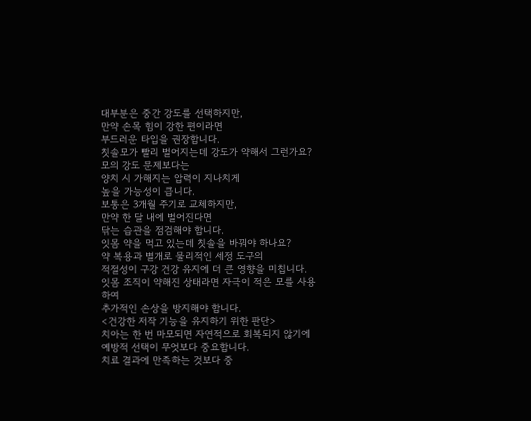대부분은 중간 강도를 선택하지만,
만약 손목 힘이 강한 편이라면
부드러운 타입을 권장합니다.
칫솔모가 빨리 벌어지는데 강도가 약해서 그런가요?
모의 강도 문제보다는
양치 시 가해지는 압력이 지나치게
높을 가능성이 큽니다.
보통은 3개월 주기로 교체하지만,
만약 한 달 내에 벌어진다면
닦는 습관을 점검해야 합니다.
잇몸 약을 먹고 있는데 칫솔을 바꿔야 하나요?
약 복용과 별개로 물리적인 세정 도구의
적절성이 구강 건강 유지에 더 큰 영향을 미칩니다.
잇몸 조직이 약해진 상태라면 자극이 적은 모를 사용하여
추가적인 손상을 방지해야 합니다.
<건강한 저작 기능을 유지하기 위한 판단>
치아는 한 번 마모되면 자연적으로 회복되지 않기에
예방적 선택이 무엇보다 중요합니다.
치료 결과에 만족하는 것보다 중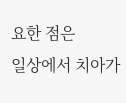요한 점은
일상에서 치아가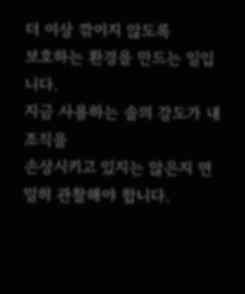더 이상 깎이지 않도록
보호하는 환경을 만드는 일입니다.
지금 사용하는 솔의 강도가 내 조직을
손상시키고 있지는 않은지 면밀히 관찰해야 합니다.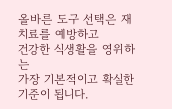올바른 도구 선택은 재치료를 예방하고
건강한 식생활을 영위하는
가장 기본적이고 확실한 기준이 됩니다.